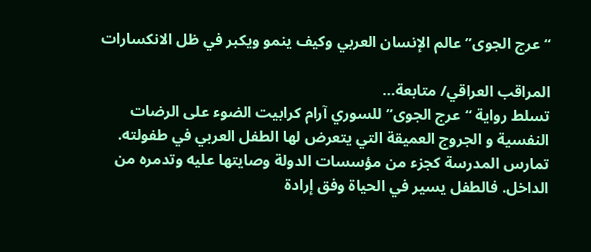“عرج الجوى” عالم الإنسان العربي وكيف ينمو ويكبر في ظل الانكسارات

المراقب العراقي/ متابعة…
تسلط رواية “عرج الجوى” للسوري آرام كرابيت الضوء على الرضات النفسية و الجروج العميقة التي يتعرض لها الطفل العربي في طفولته. تمارس المدرسة كجزء من مؤسسات الدولة وصايتها عليه وتدمره من الداخل. فالطفل يسير في الحياة وفق إرادة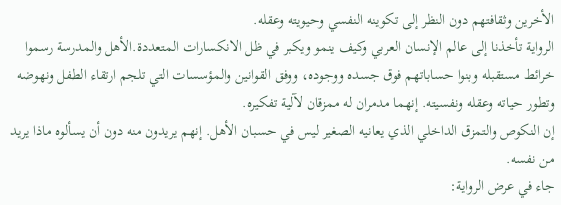الأخرين وثقافتهم دون النظر إلى تكوينه النفسي وحيويته وعقله.
الرواية تأخذنا إلى عالم الإنسان العربي وكيف ينمو ويكبر في ظل الانكسارات المتعددة.الأهل والمدرسة رسموا خرائط مستقبله وبنوا حساباتهم فوق جسده ووجوده، ووفق القوانين والمؤسسات التي تلجم ارتقاء الطفل ونهوضه وتطور حياته وعقله ونفسيته. إنهما مدمران له ممزقان لآلية تفكيره.
إن النكوص والتمزق الداخلي الذي يعانيه الصغير ليس في حسبان الأهل. إنهم يريدون منه دون أن يسألوه ماذا يريد من نفسه.
جاء في عرض الرواية: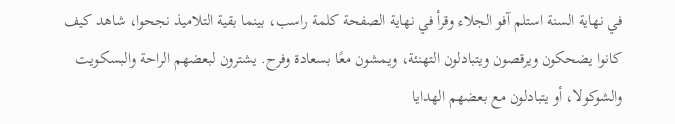في نهاية السنة استلم آفو الجلاء وقرأ في نهاية الصفحة كلمة راسب، بينما بقية التلاميذ نجحوا، شاهد كيف كانوا يضحكون ويرقصون ويتبادلون التهنئة، ويمشون معًا بسعادة وفرح. يشترون لبعضهم الراحة والبسكويت والشوكولا، أو يتبادلون مع بعضهم الهدايا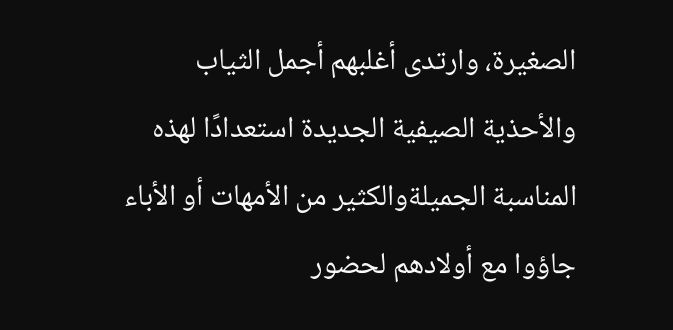الصغيرة، وارتدى أغلبهم أجمل الثياب والأحذية الصيفية الجديدة استعدادًا لهذه المناسبة الجميلةوالكثير من الأمهات أو الأباء جاؤوا مع أولادهم لحضور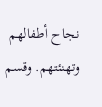نجاح أطفالهم وتهنئتهم. وقسم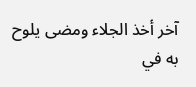آخر أخذ الجلاء ومضى يلوح به في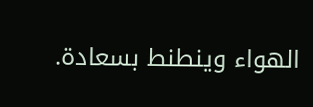الهواء وينطنط بسعادة.